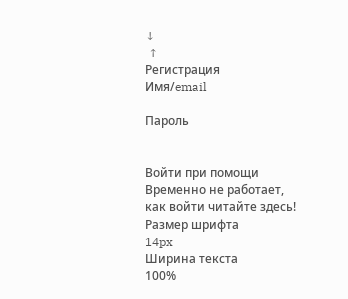↓
 ↑
Регистрация
Имя/email

Пароль


Войти при помощи
Временно не работает,
как войти читайте здесь!
Размер шрифта
14px
Ширина текста
100%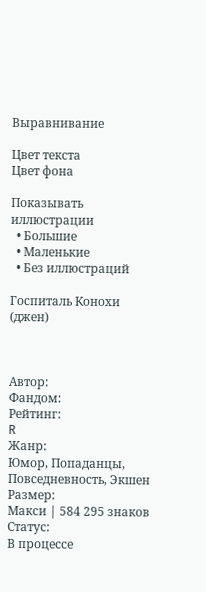Выравнивание

Цвет текста
Цвет фона

Показывать иллюстрации
  • Большие
  • Маленькие
  • Без иллюстраций

Госпиталь Конохи (джен)



Автор:
Фандом:
Рейтинг:
R
Жанр:
Юмор, Попаданцы, Повседневность, Экшен
Размер:
Макси | 584 295 знаков
Статус:
В процессе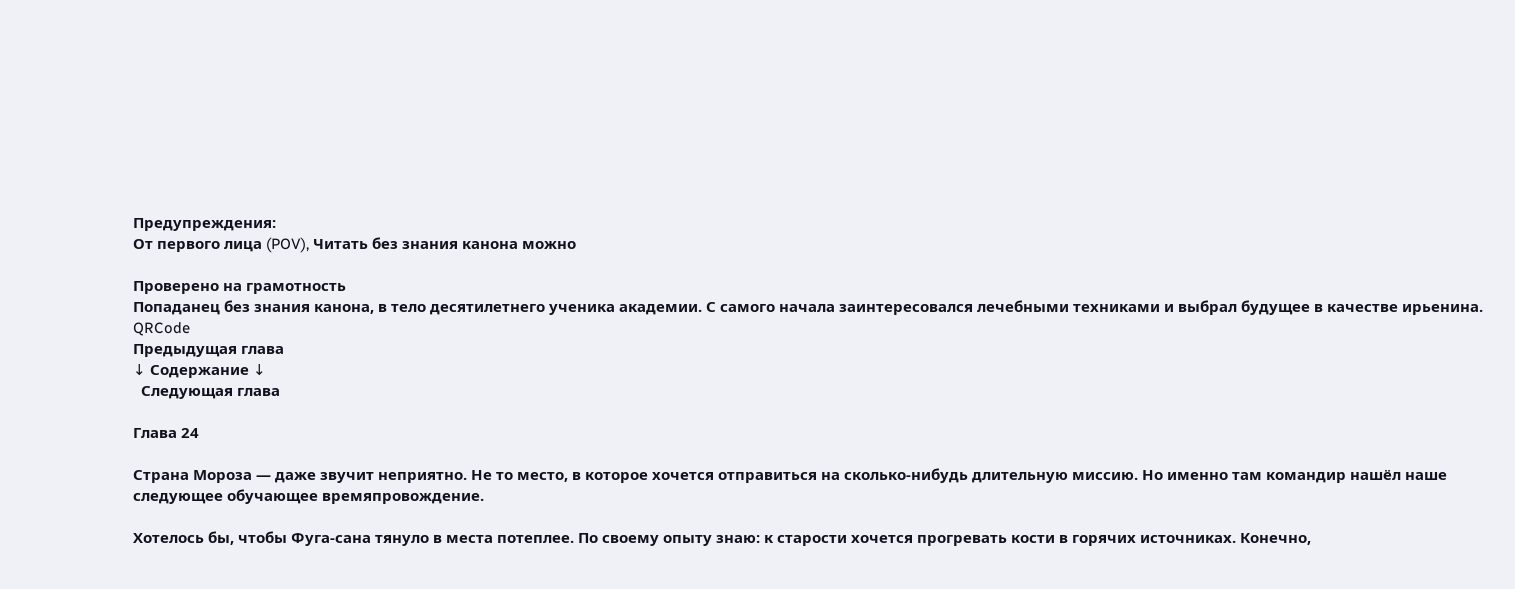Предупреждения:
От первого лица (POV), Читать без знания канона можно

Проверено на грамотность
Попаданец без знания канона, в тело десятилетнего ученика академии. С самого начала заинтересовался лечебными техниками и выбрал будущее в качестве ирьенина.
QRCode
Предыдущая глава
↓ Содержание ↓
  Следующая глава

Глава 24

Страна Мороза — даже звучит неприятно. Не то место, в которое хочется отправиться на сколько-нибудь длительную миссию. Но именно там командир нашёл наше следующее обучающее времяпровождение.

Хотелось бы, чтобы Фуга-сана тянуло в места потеплее. По своему опыту знаю: к старости хочется прогревать кости в горячих источниках. Конечно,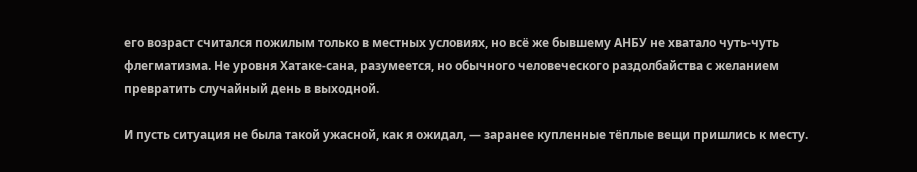его возраст считался пожилым только в местных условиях, но всё же бывшему АНБУ не хватало чуть-чуть флегматизма. Не уровня Хатаке-сана, разумеется, но обычного человеческого раздолбайства с желанием превратить случайный день в выходной.

И пусть ситуация не была такой ужасной, как я ожидал, — заранее купленные тёплые вещи пришлись к месту.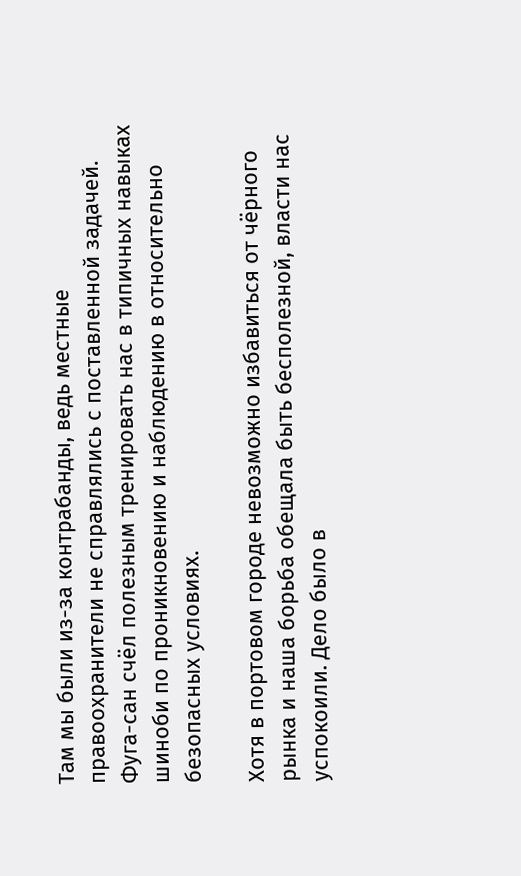Там мы были из-за контрабанды, ведь местные правоохранители не справлялись с поставленной задачей. Фуга-сан счёл полезным тренировать нас в типичных навыках шиноби по проникновению и наблюдению в относительно безопасных условиях.

Хотя в портовом городе невозможно избавиться от чёрного рынка и наша борьба обещала быть бесполезной, власти нас успокоили. Дело было в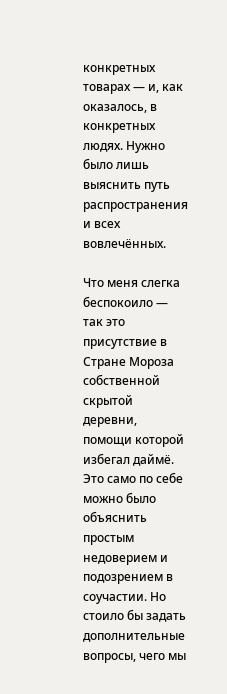конкретных товарах — и, как оказалось, в конкретных людях. Нужно было лишь выяснить путь распространения и всех вовлечённых.

Что меня слегка беспокоило — так это присутствие в Стране Мороза собственной скрытой деревни, помощи которой избегал даймё. Это само по себе можно было объяснить простым недоверием и подозрением в соучастии. Но стоило бы задать дополнительные вопросы, чего мы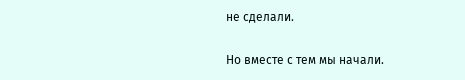не сделали.

Но вместе с тем мы начали.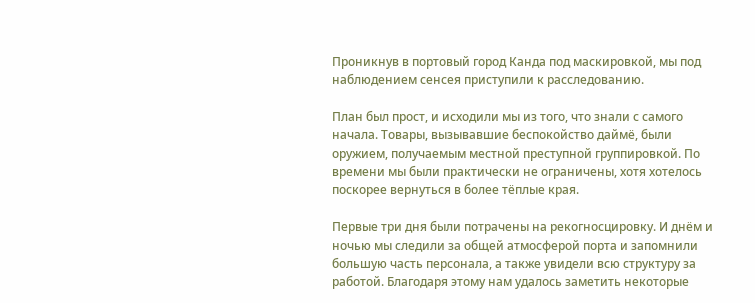Проникнув в портовый город Канда под маскировкой, мы под наблюдением сенсея приступили к расследованию.

План был прост, и исходили мы из того, что знали с самого начала. Товары, вызывавшие беспокойство даймё, были оружием, получаемым местной преступной группировкой. По времени мы были практически не ограничены, хотя хотелось поскорее вернуться в более тёплые края.

Первые три дня были потрачены на рекогносцировку. И днём и ночью мы следили за общей атмосферой порта и запомнили большую часть персонала, а также увидели всю структуру за работой. Благодаря этому нам удалось заметить некоторые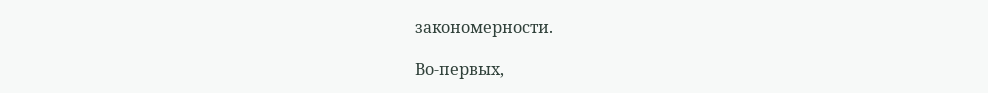закономерности.

Во-первых,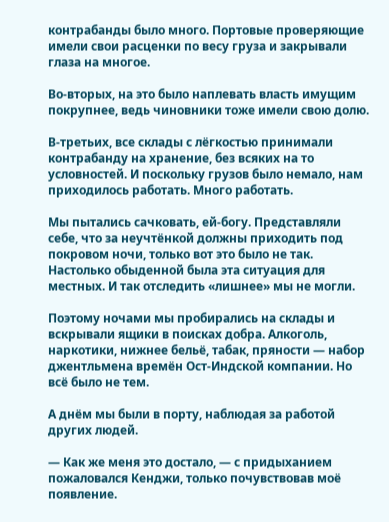контрабанды было много. Портовые проверяющие имели свои расценки по весу груза и закрывали глаза на многое.

Во-вторых, на это было наплевать власть имущим покрупнее, ведь чиновники тоже имели свою долю.

В-третьих, все склады с лёгкостью принимали контрабанду на хранение, без всяких на то условностей. И поскольку грузов было немало, нам приходилось работать. Много работать.

Мы пытались сачковать, ей-богу. Представляли себе, что за неучтёнкой должны приходить под покровом ночи, только вот это было не так. Настолько обыденной была эта ситуация для местных. И так отследить «лишнее» мы не могли.

Поэтому ночами мы пробирались на склады и вскрывали ящики в поисках добра. Алкоголь, наркотики, нижнее бельё, табак, пряности — набор джентльмена времён Ост-Индской компании. Но всё было не тем.

А днём мы были в порту, наблюдая за работой других людей.

— Как же меня это достало, — с придыханием пожаловался Кенджи, только почувствовав моё появление.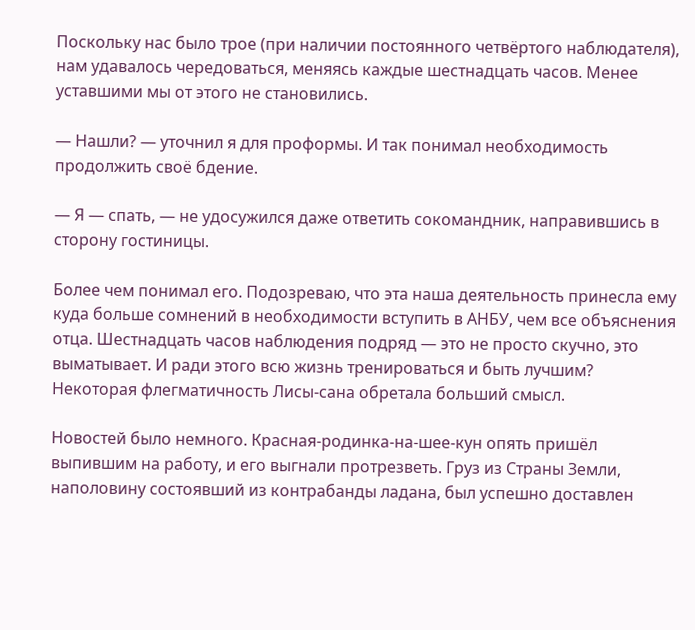Поскольку нас было трое (при наличии постоянного четвёртого наблюдателя), нам удавалось чередоваться, меняясь каждые шестнадцать часов. Менее уставшими мы от этого не становились.

— Нашли? — уточнил я для проформы. И так понимал необходимость продолжить своё бдение.

— Я — спать, — не удосужился даже ответить сокомандник, направившись в сторону гостиницы.

Более чем понимал его. Подозреваю, что эта наша деятельность принесла ему куда больше сомнений в необходимости вступить в АНБУ, чем все объяснения отца. Шестнадцать часов наблюдения подряд — это не просто скучно, это выматывает. И ради этого всю жизнь тренироваться и быть лучшим? Некоторая флегматичность Лисы-сана обретала больший смысл.

Новостей было немного. Красная-родинка-на-шее-кун опять пришёл выпившим на работу, и его выгнали протрезветь. Груз из Страны Земли, наполовину состоявший из контрабанды ладана, был успешно доставлен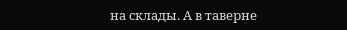на склады. А в таверне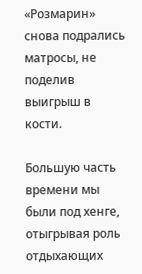«Розмарин» снова подрались матросы, не поделив выигрыш в кости.

Большую часть времени мы были под хенге, отыгрывая роль отдыхающих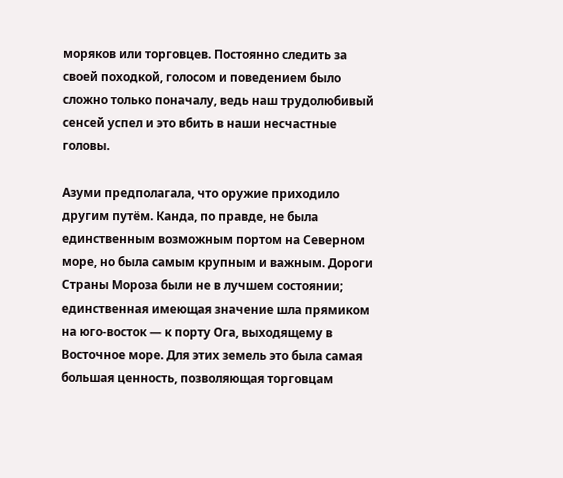моряков или торговцев. Постоянно следить за своей походкой, голосом и поведением было сложно только поначалу, ведь наш трудолюбивый сенсей успел и это вбить в наши несчастные головы.

Азуми предполагала, что оружие приходило другим путём. Канда, по правде, не была единственным возможным портом на Северном море, но была самым крупным и важным. Дороги Страны Мороза были не в лучшем состоянии; единственная имеющая значение шла прямиком на юго-восток — к порту Ога, выходящему в Восточное море. Для этих земель это была самая большая ценность, позволяющая торговцам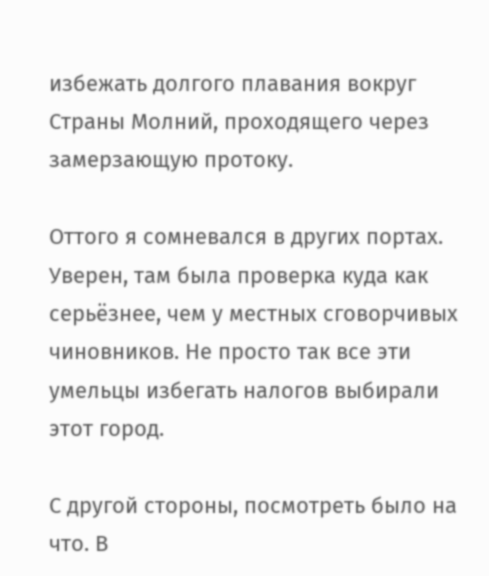избежать долгого плавания вокруг Страны Молний, проходящего через замерзающую протоку.

Оттого я сомневался в других портах. Уверен, там была проверка куда как серьёзнее, чем у местных сговорчивых чиновников. Не просто так все эти умельцы избегать налогов выбирали этот город.

С другой стороны, посмотреть было на что. В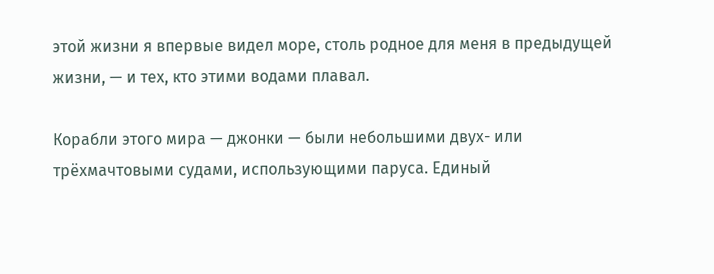этой жизни я впервые видел море, столь родное для меня в предыдущей жизни, — и тех, кто этими водами плавал.

Корабли этого мира — джонки — были небольшими двух- или трёхмачтовыми судами, использующими паруса. Единый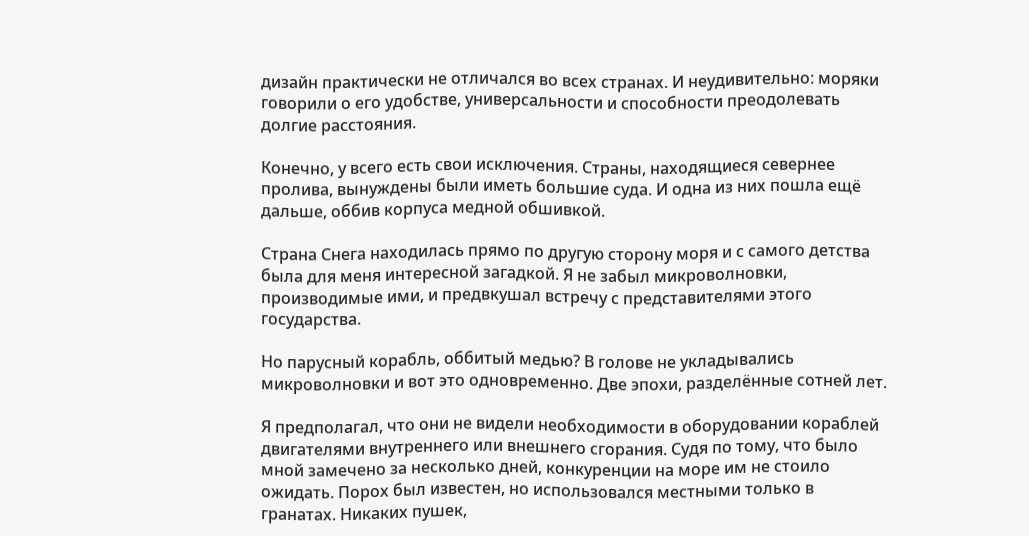дизайн практически не отличался во всех странах. И неудивительно: моряки говорили о его удобстве, универсальности и способности преодолевать долгие расстояния.

Конечно, у всего есть свои исключения. Страны, находящиеся севернее пролива, вынуждены были иметь большие суда. И одна из них пошла ещё дальше, оббив корпуса медной обшивкой.

Страна Снега находилась прямо по другую сторону моря и с самого детства была для меня интересной загадкой. Я не забыл микроволновки, производимые ими, и предвкушал встречу с представителями этого государства.

Но парусный корабль, оббитый медью? В голове не укладывались микроволновки и вот это одновременно. Две эпохи, разделённые сотней лет.

Я предполагал, что они не видели необходимости в оборудовании кораблей двигателями внутреннего или внешнего сгорания. Судя по тому, что было мной замечено за несколько дней, конкуренции на море им не стоило ожидать. Порох был известен, но использовался местными только в гранатах. Никаких пушек,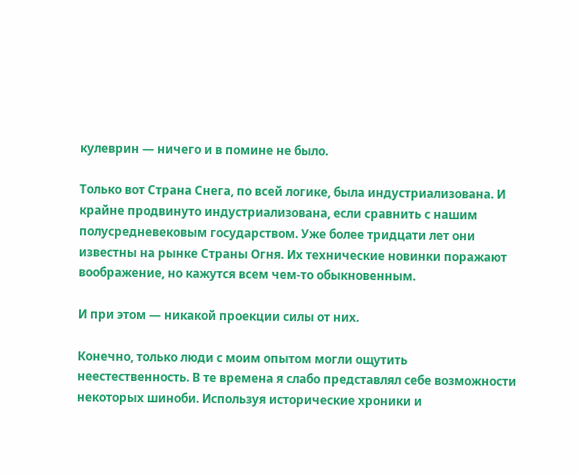кулеврин — ничего и в помине не было.

Только вот Страна Снега, по всей логике, была индустриализована. И крайне продвинуто индустриализована, если сравнить с нашим полусредневековым государством. Уже более тридцати лет они известны на рынке Страны Огня. Их технические новинки поражают воображение, но кажутся всем чем-то обыкновенным.

И при этом — никакой проекции силы от них.

Конечно, только люди с моим опытом могли ощутить неестественность. В те времена я слабо представлял себе возможности некоторых шиноби. Используя исторические хроники и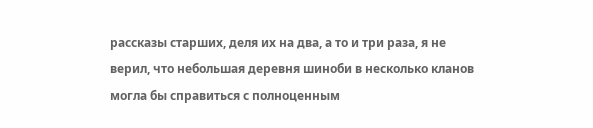рассказы старших, деля их на два, а то и три раза, я не верил, что небольшая деревня шиноби в несколько кланов могла бы справиться с полноценным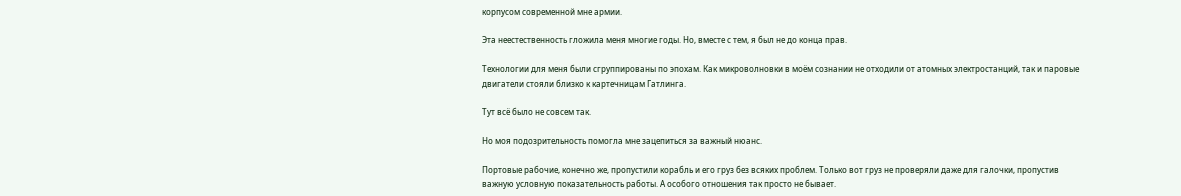корпусом современной мне армии.

Эта неестественность гложила меня многие годы. Но, вместе с тем, я был не до конца прав.

Технологии для меня были сгруппированы по эпохам. Как микроволновки в моём сознании не отходили от атомных электростанций, так и паровые двигатели стояли близко к картечницам Гатлинга.

Тут всё было не совсем так.

Но моя подозрительность помогла мне зацепиться за важный нюанс.

Портовые рабочие, конечно же, пропустили корабль и его груз без всяких проблем. Только вот груз не проверяли даже для галочки, пропустив важную условную показательность работы. А особого отношения так просто не бывает.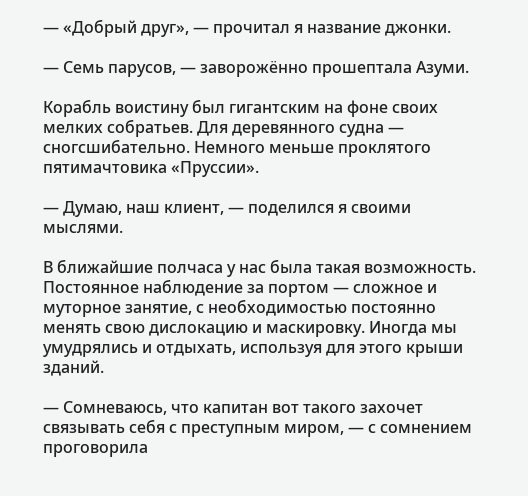— «Добрый друг», — прочитал я название джонки.

— Семь парусов, — заворожённо прошептала Азуми.

Корабль воистину был гигантским на фоне своих мелких собратьев. Для деревянного судна — сногсшибательно. Немного меньше проклятого пятимачтовика «Пруссии».

— Думаю, наш клиент, — поделился я своими мыслями.

В ближайшие полчаса у нас была такая возможность. Постоянное наблюдение за портом — сложное и муторное занятие, с необходимостью постоянно менять свою дислокацию и маскировку. Иногда мы умудрялись и отдыхать, используя для этого крыши зданий.

— Сомневаюсь, что капитан вот такого захочет связывать себя с преступным миром, — с сомнением проговорила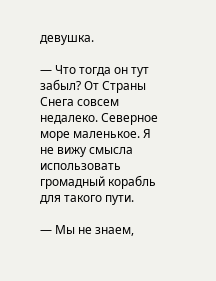девушка.

— Что тогда он тут забыл? От Страны Снега совсем недалеко. Северное море маленькое. Я не вижу смысла использовать громадный корабль для такого пути.

— Мы не знаем,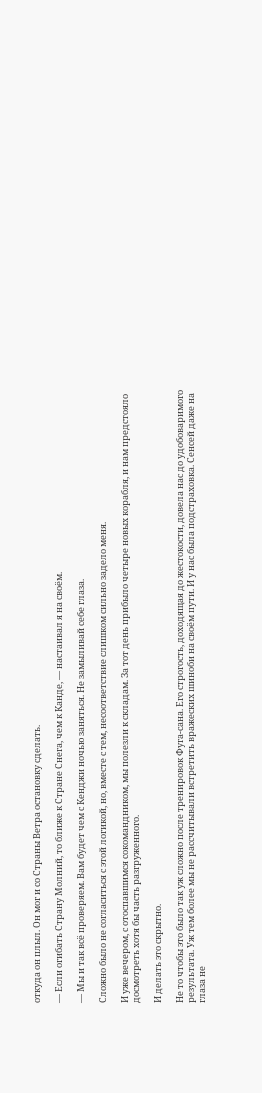откуда он плыл. Он мог и со Страны Ветра остановку сделать.

— Если огибать Страну Молний, то ближе к Стране Снега, чем к Канде, — настаивал я на своём.

— Мы и так всё проверяем. Вам будет чем с Кенджи ночью заняться. Не замыливай себе глаза.

Сложно было не согласиться с этой логикой, но, вместе с тем, несоответствие слишком сильно задело меня.

И уже вечером, с отоспавшимся сокомандником, мы полезли к складам. За тот день прибыло четыре новых корабля, и нам предстояло досмотреть хотя бы часть разгруженного.

И делать это скрытно.

Не то чтобы это было так уж сложно после тренировок Фуга-сана. Его строгость, доходящая до жестокости, довела нас до удобоваримого результата. Уж тем более мы не рассчитывали встретить вражеских шиноби на своём пути. И у нас была подстраховка. Сенсей даже на глаза не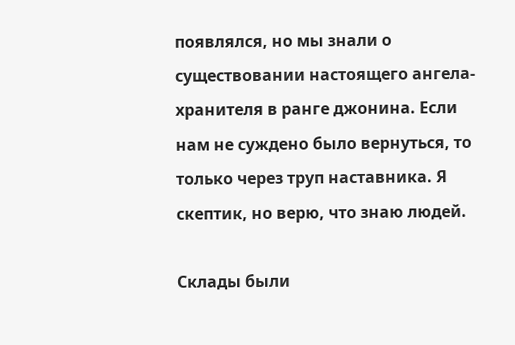появлялся, но мы знали о существовании настоящего ангела-хранителя в ранге джонина. Если нам не суждено было вернуться, то только через труп наставника. Я скептик, но верю, что знаю людей.

Склады были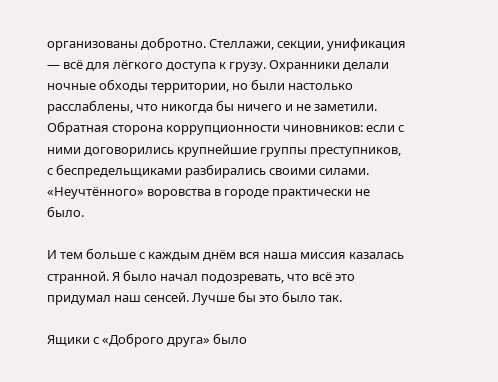организованы добротно. Стеллажи, секции, унификация — всё для лёгкого доступа к грузу. Охранники делали ночные обходы территории, но были настолько расслаблены, что никогда бы ничего и не заметили. Обратная сторона коррупционности чиновников: если с ними договорились крупнейшие группы преступников, с беспредельщиками разбирались своими силами. «Неучтённого» воровства в городе практически не было.

И тем больше с каждым днём вся наша миссия казалась странной. Я было начал подозревать, что всё это придумал наш сенсей. Лучше бы это было так.

Ящики с «Доброго друга» было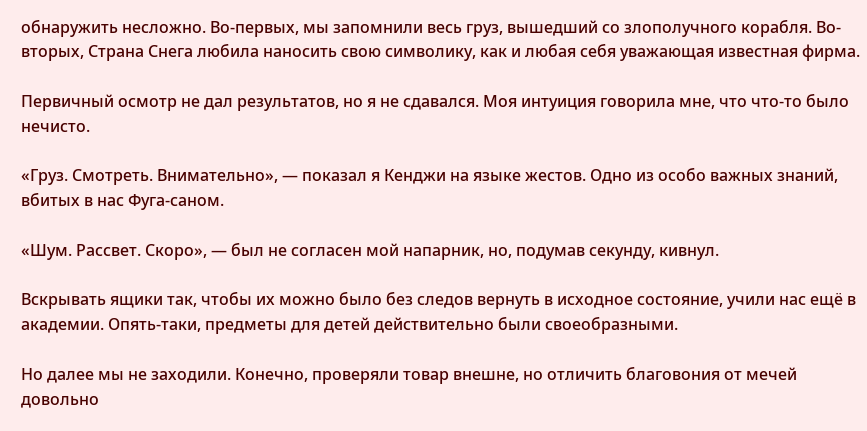обнаружить несложно. Во-первых, мы запомнили весь груз, вышедший со злополучного корабля. Во-вторых, Страна Снега любила наносить свою символику, как и любая себя уважающая известная фирма.

Первичный осмотр не дал результатов, но я не сдавался. Моя интуиция говорила мне, что что-то было нечисто.

«Груз. Смотреть. Внимательно», — показал я Кенджи на языке жестов. Одно из особо важных знаний, вбитых в нас Фуга-саном.

«Шум. Рассвет. Скоро», — был не согласен мой напарник, но, подумав секунду, кивнул.

Вскрывать ящики так, чтобы их можно было без следов вернуть в исходное состояние, учили нас ещё в академии. Опять-таки, предметы для детей действительно были своеобразными.

Но далее мы не заходили. Конечно, проверяли товар внешне, но отличить благовония от мечей довольно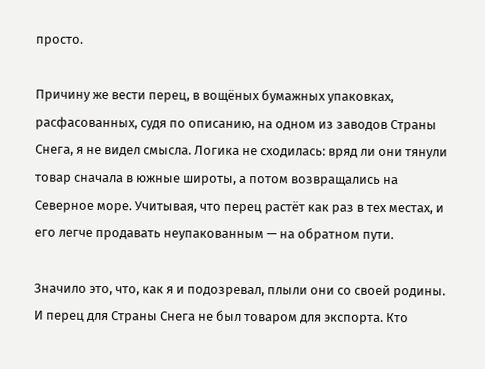просто.

Причину же вести перец, в вощёных бумажных упаковках, расфасованных, судя по описанию, на одном из заводов Страны Снега, я не видел смысла. Логика не сходилась: вряд ли они тянули товар сначала в южные широты, а потом возвращались на Северное море. Учитывая, что перец растёт как раз в тех местах, и его легче продавать неупакованным — на обратном пути.

Значило это, что, как я и подозревал, плыли они со своей родины. И перец для Страны Снега не был товаром для экспорта. Кто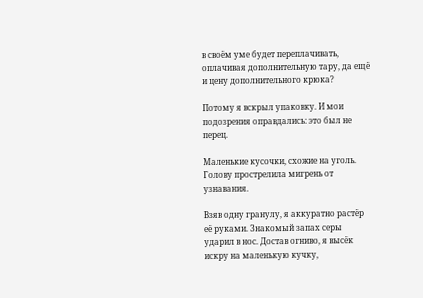в своём уме будет переплачивать, оплачивая дополнительную тару, да ещё и цену дополнительного крюка?

Потому я вскрыл упаковку. И мои подозрения оправдались: это был не перец.

Маленькие кусочки, схожие на уголь. Голову прострелила мигрень от узнавания.

Взяв одну гранулу, я аккуратно растёр её руками. Знакомый запах серы ударил в нос. Достав огниво, я высёк искру на маленькую кучку,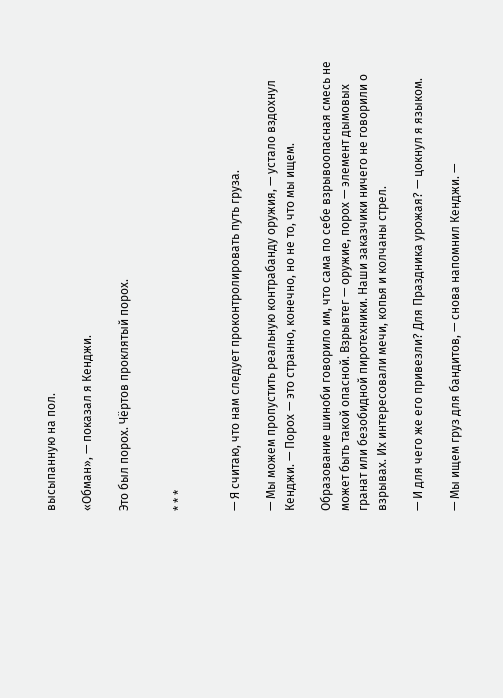высыпанную на пол.

«Обман», — показал я Кенджи.

Это был порох. Чёртов проклятый порох.


* * *


— Я считаю, что нам следует проконтролировать путь груза.

— Мы можем пропустить реальную контрабанду оружия, — устало вздохнул Кенджи. — Порох — это странно, конечно, но не то, что мы ищем.

Образование шиноби говорило им, что сама по себе взрывоопасная смесь не может быть такой опасной. Взрывтег — оружие, порох — элемент дымовых гранат или безобидной пиротехники. Наши заказчики ничего не говорили о взрывах. Их интересовали мечи, копья и колчаны стрел.

— И для чего же его привезли? Для Праздника урожая? — цокнул я языком.

— Мы ищем груз для бандитов, — снова напомнил Кенджи. —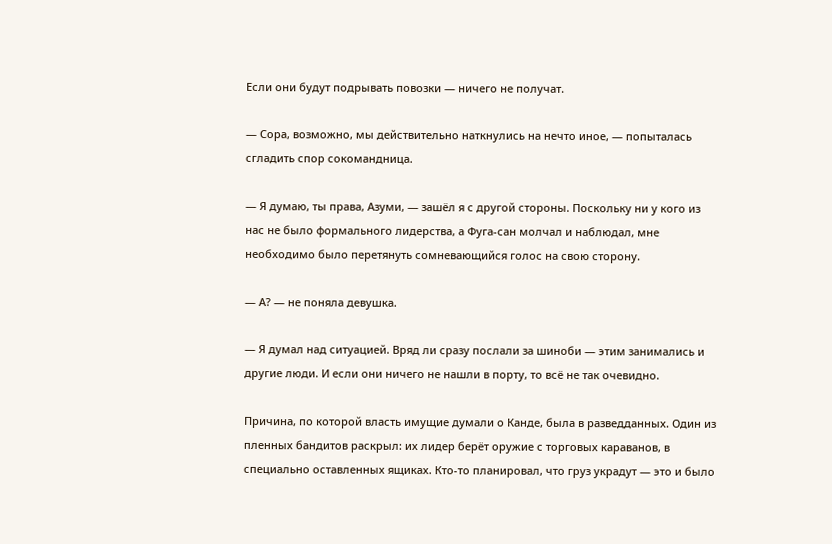Если они будут подрывать повозки — ничего не получат.

— Сора, возможно, мы действительно наткнулись на нечто иное, — попыталась сгладить спор сокомандница.

— Я думаю, ты права, Азуми, — зашёл я с другой стороны. Поскольку ни у кого из нас не было формального лидерства, а Фуга-сан молчал и наблюдал, мне необходимо было перетянуть сомневающийся голос на свою сторону.

— А? — не поняла девушка.

— Я думал над ситуацией. Вряд ли сразу послали за шиноби — этим занимались и другие люди. И если они ничего не нашли в порту, то всё не так очевидно.

Причина, по которой власть имущие думали о Канде, была в разведданных. Один из пленных бандитов раскрыл: их лидер берёт оружие с торговых караванов, в специально оставленных ящиках. Кто-то планировал, что груз украдут — это и было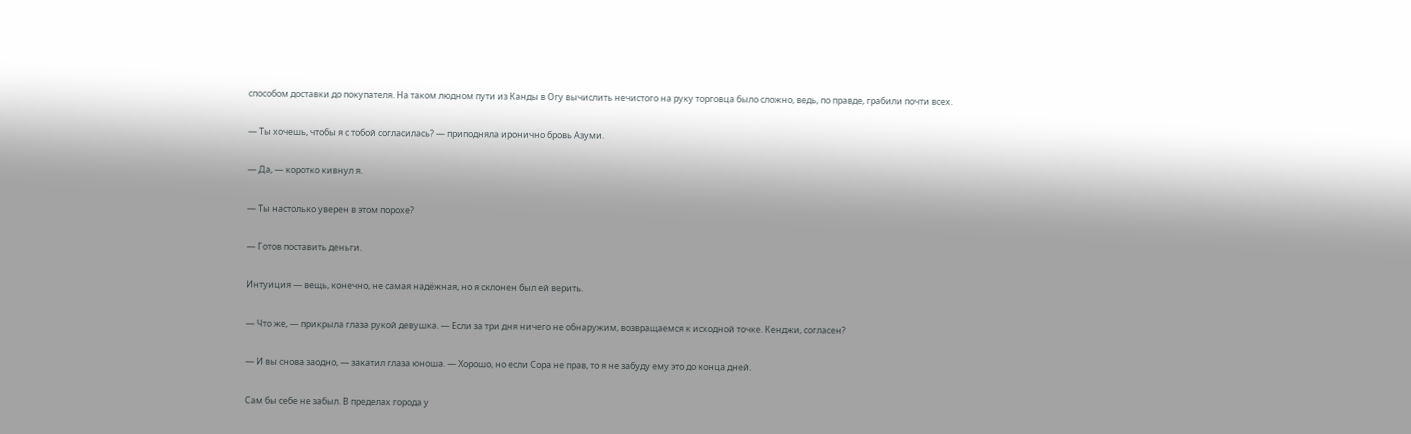способом доставки до покупателя. На таком людном пути из Канды в Огу вычислить нечистого на руку торговца было сложно, ведь, по правде, грабили почти всех.

— Ты хочешь, чтобы я с тобой согласилась? — приподняла иронично бровь Азуми.

— Да, — коротко кивнул я.

— Ты настолько уверен в этом порохе?

— Готов поставить деньги.

Интуиция — вещь, конечно, не самая надёжная, но я склонен был ей верить.

— Что же, — прикрыла глаза рукой девушка. — Если за три дня ничего не обнаружим, возвращаемся к исходной точке. Кенджи, согласен?

— И вы снова заодно, — закатил глаза юноша. — Хорошо, но если Сора не прав, то я не забуду ему это до конца дней.

Сам бы себе не забыл. В пределах города у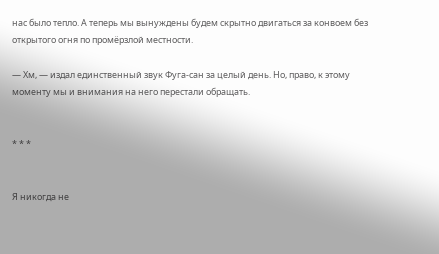нас было тепло. А теперь мы вынуждены будем скрытно двигаться за конвоем без открытого огня по промёрзлой местности.

— Хм, — издал единственный звук Фуга-сан за целый день. Но, право, к этому моменту мы и внимания на него перестали обращать.


* * *


Я никогда не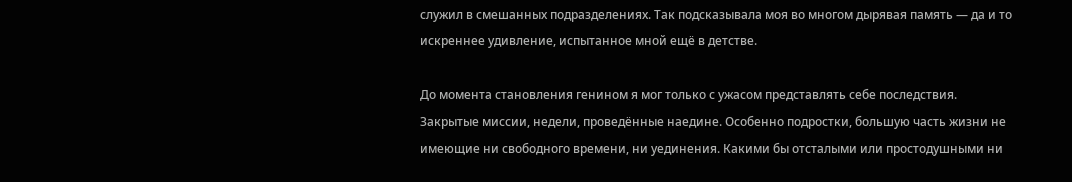служил в смешанных подразделениях. Так подсказывала моя во многом дырявая память — да и то искреннее удивление, испытанное мной ещё в детстве.

До момента становления генином я мог только с ужасом представлять себе последствия. Закрытые миссии, недели, проведённые наедине. Особенно подростки, большую часть жизни не имеющие ни свободного времени, ни уединения. Какими бы отсталыми или простодушными ни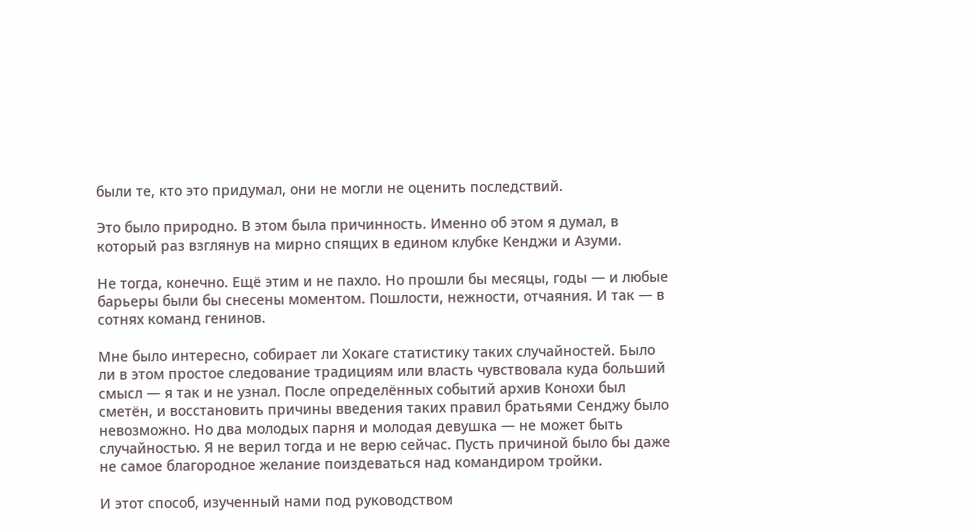были те, кто это придумал, они не могли не оценить последствий.

Это было природно. В этом была причинность. Именно об этом я думал, в который раз взглянув на мирно спящих в едином клубке Кенджи и Азуми.

Не тогда, конечно. Ещё этим и не пахло. Но прошли бы месяцы, годы — и любые барьеры были бы снесены моментом. Пошлости, нежности, отчаяния. И так — в сотнях команд генинов.

Мне было интересно, собирает ли Хокаге статистику таких случайностей. Было ли в этом простое следование традициям или власть чувствовала куда больший смысл — я так и не узнал. После определённых событий архив Конохи был сметён, и восстановить причины введения таких правил братьями Сенджу было невозможно. Но два молодых парня и молодая девушка — не может быть случайностью. Я не верил тогда и не верю сейчас. Пусть причиной было бы даже не самое благородное желание поиздеваться над командиром тройки.

И этот способ, изученный нами под руководством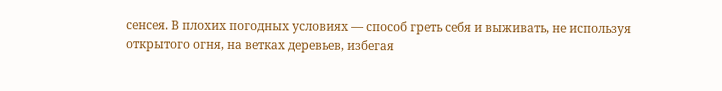сенсея. В плохих погодных условиях — способ греть себя и выживать, не используя открытого огня, на ветках деревьев, избегая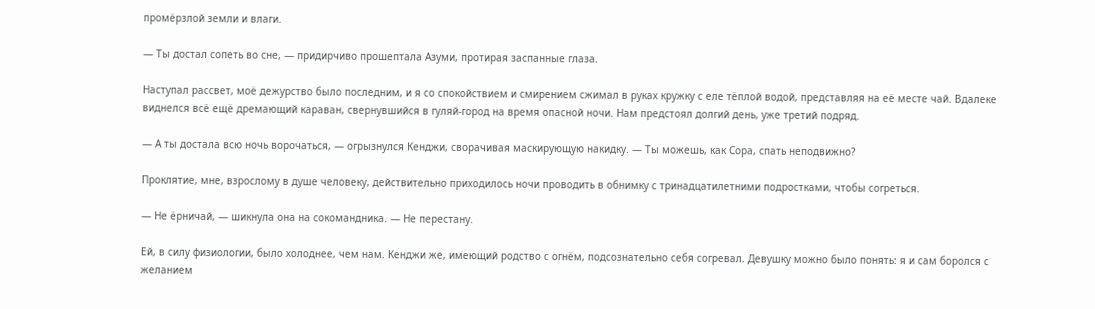промёрзлой земли и влаги.

— Ты достал сопеть во сне, — придирчиво прошептала Азуми, протирая заспанные глаза.

Наступал рассвет, моё дежурство было последним, и я со спокойствием и смирением сжимал в руках кружку с еле тёплой водой, представляя на её месте чай. Вдалеке виднелся всё ещё дремающий караван, свернувшийся в гуляй-город на время опасной ночи. Нам предстоял долгий день, уже третий подряд.

— А ты достала всю ночь ворочаться, — огрызнулся Кенджи, сворачивая маскирующую накидку. — Ты можешь, как Сора, спать неподвижно?

Проклятие, мне, взрослому в душе человеку, действительно приходилось ночи проводить в обнимку с тринадцатилетними подростками, чтобы согреться.

— Не ёрничай, — шикнула она на сокомандника. — Не перестану.

Ей, в силу физиологии, было холоднее, чем нам. Кенджи же, имеющий родство с огнём, подсознательно себя согревал. Девушку можно было понять: я и сам боролся с желанием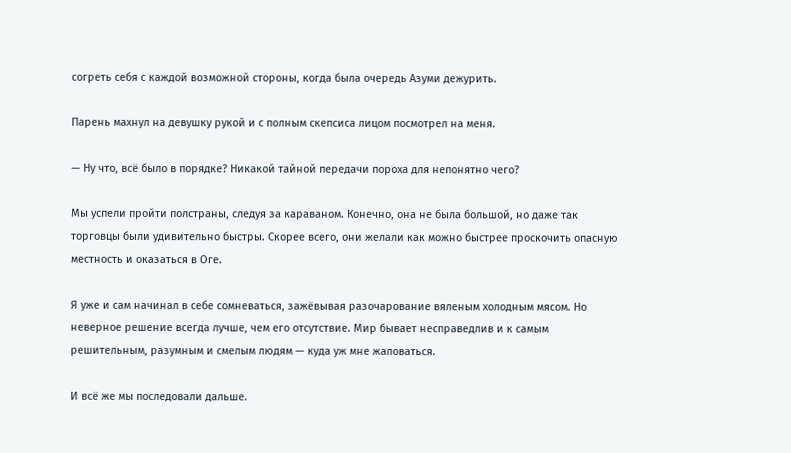согреть себя с каждой возможной стороны, когда была очередь Азуми дежурить.

Парень махнул на девушку рукой и с полным скепсиса лицом посмотрел на меня.

— Ну что, всё было в порядке? Никакой тайной передачи пороха для непонятно чего?

Мы успели пройти полстраны, следуя за караваном. Конечно, она не была большой, но даже так торговцы были удивительно быстры. Скорее всего, они желали как можно быстрее проскочить опасную местность и оказаться в Оге.

Я уже и сам начинал в себе сомневаться, зажёвывая разочарование вяленым холодным мясом. Но неверное решение всегда лучше, чем его отсутствие. Мир бывает несправедлив и к самым решительным, разумным и смелым людям — куда уж мне жаловаться.

И всё же мы последовали дальше.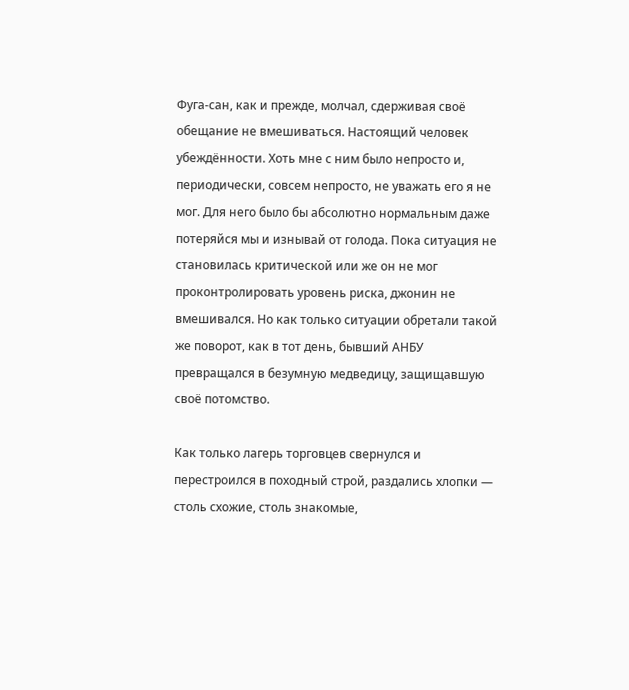Фуга-сан, как и прежде, молчал, сдерживая своё обещание не вмешиваться. Настоящий человек убеждённости. Хоть мне с ним было непросто и, периодически, совсем непросто, не уважать его я не мог. Для него было бы абсолютно нормальным даже потеряйся мы и изнывай от голода. Пока ситуация не становилась критической или же он не мог проконтролировать уровень риска, джонин не вмешивался. Но как только ситуации обретали такой же поворот, как в тот день, бывший АНБУ превращался в безумную медведицу, защищавшую своё потомство.

Как только лагерь торговцев свернулся и перестроился в походный строй, раздались хлопки — столь схожие, столь знакомые,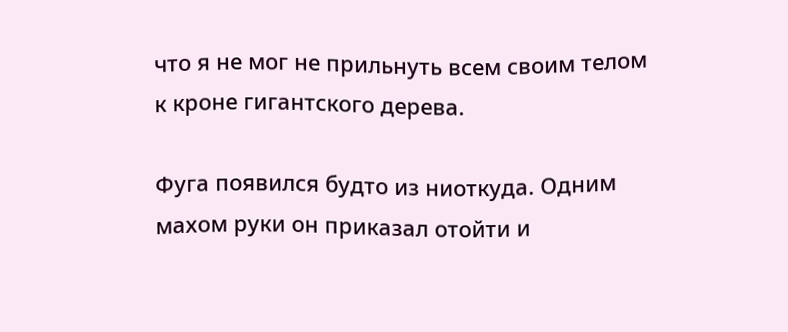что я не мог не прильнуть всем своим телом к кроне гигантского дерева.

Фуга появился будто из ниоткуда. Одним махом руки он приказал отойти и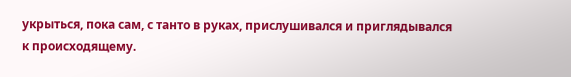укрыться, пока сам, с танто в руках, прислушивался и приглядывался к происходящему.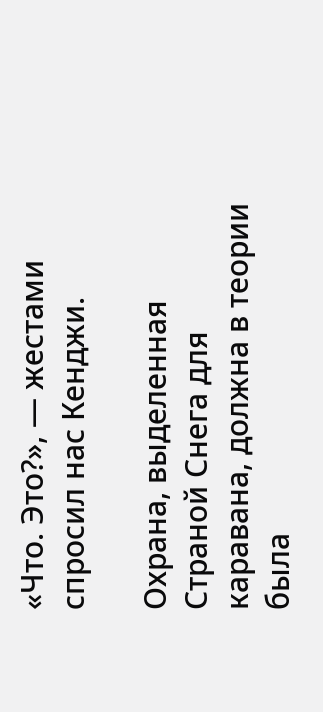«Что. Это?», — жестами спросил нас Кенджи.

Охрана, выделенная Страной Снега для каравана, должна в теории была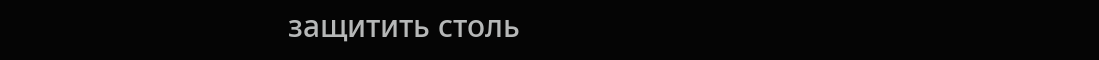защитить столь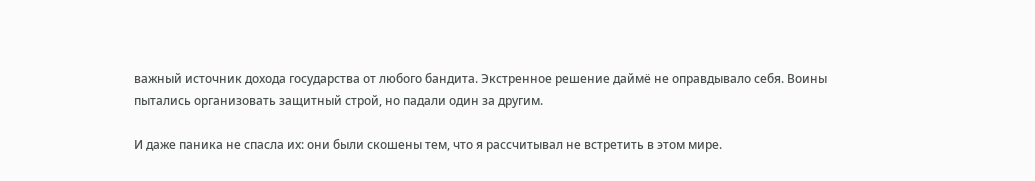важный источник дохода государства от любого бандита. Экстренное решение даймё не оправдывало себя. Воины пытались организовать защитный строй, но падали один за другим.

И даже паника не спасла их: они были скошены тем, что я рассчитывал не встретить в этом мире.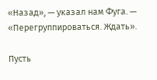«Назад», — указал нам Фуга. — «Перегруппироваться. Ждать».

Пусть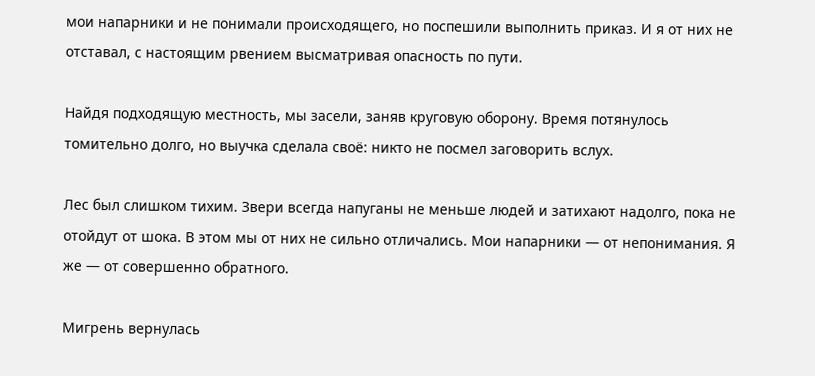мои напарники и не понимали происходящего, но поспешили выполнить приказ. И я от них не отставал, с настоящим рвением высматривая опасность по пути.

Найдя подходящую местность, мы засели, заняв круговую оборону. Время потянулось томительно долго, но выучка сделала своё: никто не посмел заговорить вслух.

Лес был слишком тихим. Звери всегда напуганы не меньше людей и затихают надолго, пока не отойдут от шока. В этом мы от них не сильно отличались. Мои напарники — от непонимания. Я же — от совершенно обратного.

Мигрень вернулась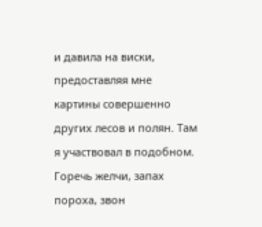и давила на виски, предоставляя мне картины совершенно других лесов и полян. Там я участвовал в подобном. Горечь желчи, запах пороха, звон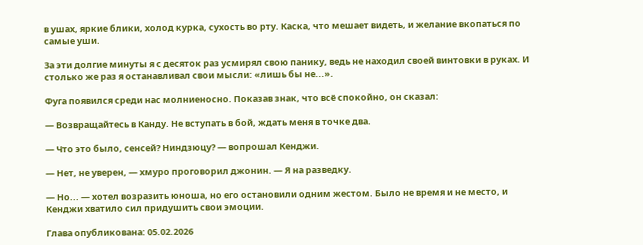в ушах, яркие блики, холод курка, сухость во рту. Каска, что мешает видеть, и желание вкопаться по самые уши.

За эти долгие минуты я с десяток раз усмирял свою панику, ведь не находил своей винтовки в руках. И столько же раз я останавливал свои мысли: «лишь бы не...».

Фуга появился среди нас молниеносно. Показав знак, что всё спокойно, он сказал:

— Возвращайтесь в Канду. Не вступать в бой, ждать меня в точке два.

— Что это было, сенсей? Ниндзюцу? — вопрошал Кенджи.

— Нет, не уверен, — хмуро проговорил джонин. — Я на разведку.

— Но... — хотел возразить юноша, но его остановили одним жестом. Было не время и не место, и Кенджи хватило сил придушить свои эмоции.

Глава опубликована: 05.02.2026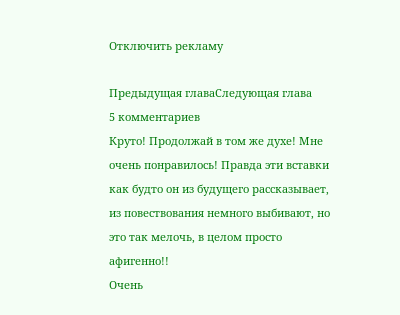Отключить рекламу

Предыдущая главаСледующая глава
5 комментариев
Круто! Продолжай в том же духе! Мне очень понравилось! Правда эти вставки как будто он из будущего рассказывает, из повествования немного выбивают, но это так мелочь, в целом просто афигенно!!
Очень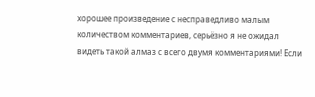хорошее произведение с несправедливо малым количеством комментариев, серьёзно я не ожидал видеть такой алмаз с всего двумя комментариями! Если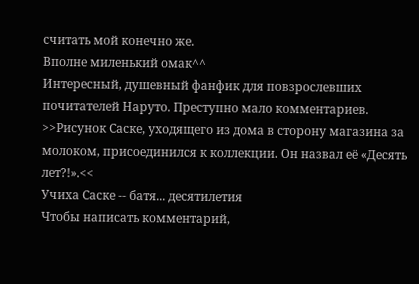считать мой конечно же.
Вполне миленький омак^^
Интересный, душевный фанфик для повзрослевших почитателей Наруто. Преступно мало комментариев.
>>Рисунок Саске, уходящего из дома в сторону магазина за молоком, присоединился к коллекции. Он назвал её «Десять лет?!».<<
Учиха Саске -- батя... десятилетия
Чтобы написать комментарий,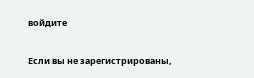войдите

Если вы не зарегистрированы,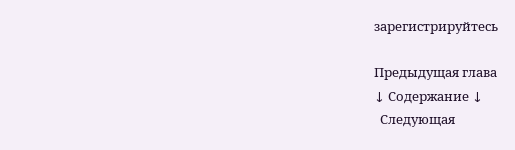зарегистрируйтесь

Предыдущая глава
↓ Содержание ↓
  Следующая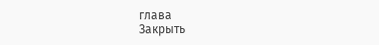глава
Закрыть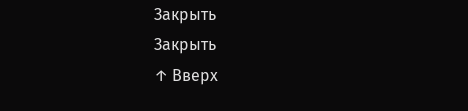Закрыть
Закрыть
↑ Вверх